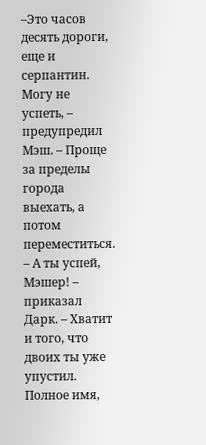–Это часов десять дороги, еще и серпантин. Могу не успеть, – предупредил Мэш. – Проще за пределы города выехать, а потом переместиться.
– А ты успей, Мэшер! – приказал Дарк. – Хватит и того, что двоих ты уже упустил.
Полное имя,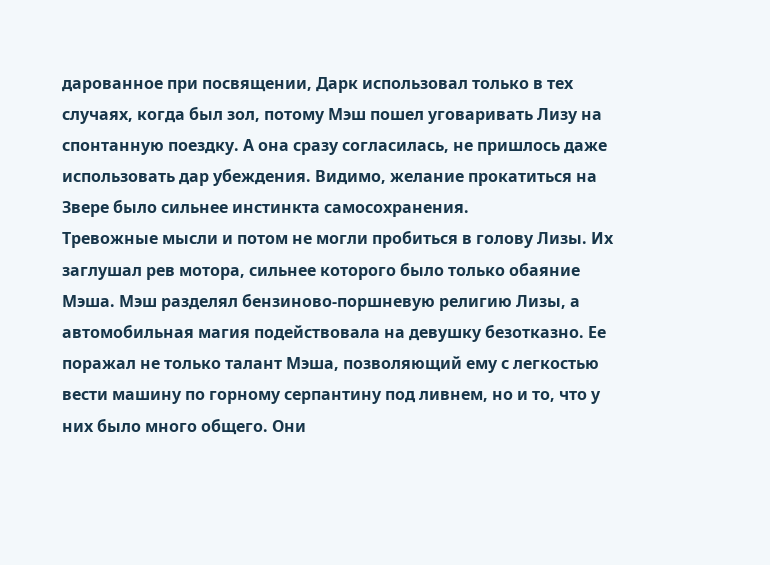дарованное при посвящении, Дарк использовал только в тех случаях, когда был зол, потому Мэш пошел уговаривать Лизу на спонтанную поездку. А она сразу согласилась, не пришлось даже использовать дар убеждения. Видимо, желание прокатиться на Звере было сильнее инстинкта самосохранения.
Тревожные мысли и потом не могли пробиться в голову Лизы. Их заглушал рев мотора, сильнее которого было только обаяние Мэша. Мэш разделял бензиново-поршневую религию Лизы, а автомобильная магия подействовала на девушку безотказно. Ее поражал не только талант Мэша, позволяющий ему с легкостью вести машину по горному серпантину под ливнем, но и то, что у них было много общего. Они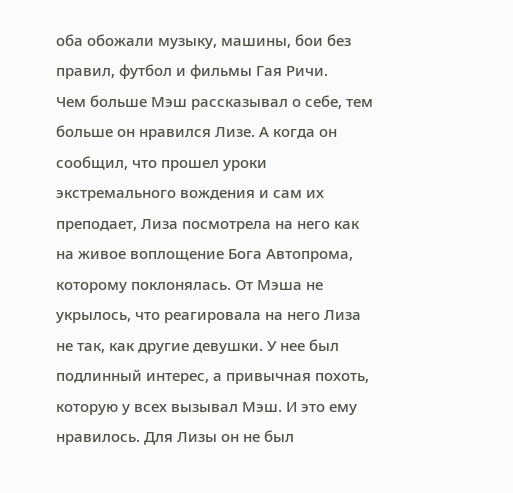оба обожали музыку, машины, бои без правил, футбол и фильмы Гая Ричи.
Чем больше Мэш рассказывал о себе, тем больше он нравился Лизе. А когда он сообщил, что прошел уроки экстремального вождения и сам их преподает, Лиза посмотрела на него как на живое воплощение Бога Автопрома, которому поклонялась. От Мэша не укрылось, что реагировала на него Лиза не так, как другие девушки. У нее был подлинный интерес, а привычная похоть, которую у всех вызывал Мэш. И это ему нравилось. Для Лизы он не был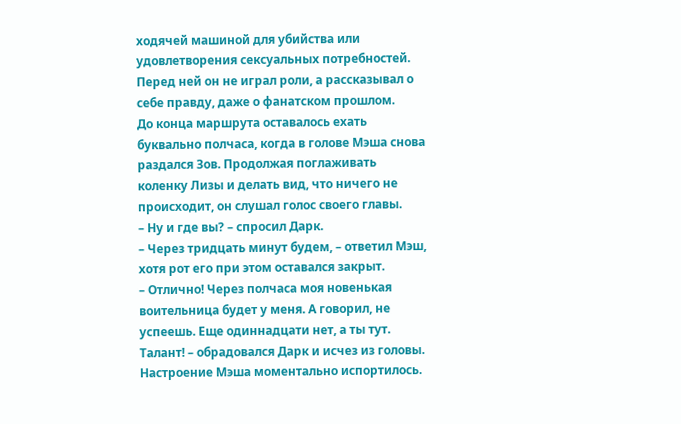ходячей машиной для убийства или удовлетворения сексуальных потребностей. Перед ней он не играл роли, а рассказывал о себе правду, даже о фанатском прошлом.
До конца маршрута оставалось ехать буквально полчаса, когда в голове Мэша снова раздался Зов. Продолжая поглаживать коленку Лизы и делать вид, что ничего не происходит, он слушал голос своего главы.
– Ну и где вы? – спросил Дарк.
– Через тридцать минут будем, – ответил Мэш, хотя рот его при этом оставался закрыт.
– Отлично! Через полчаса моя новенькая воительница будет у меня. А говорил, не успеешь. Еще одиннадцати нет, а ты тут. Талант! – обрадовался Дарк и исчез из головы.
Настроение Мэша моментально испортилось.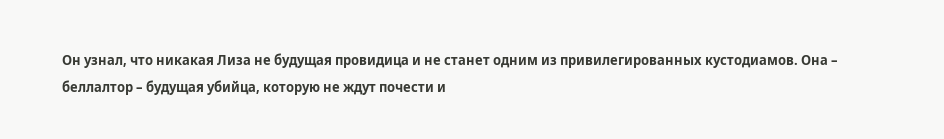Он узнал, что никакая Лиза не будущая провидица и не станет одним из привилегированных кустодиамов. Она – беллалтор – будущая убийца, которую не ждут почести и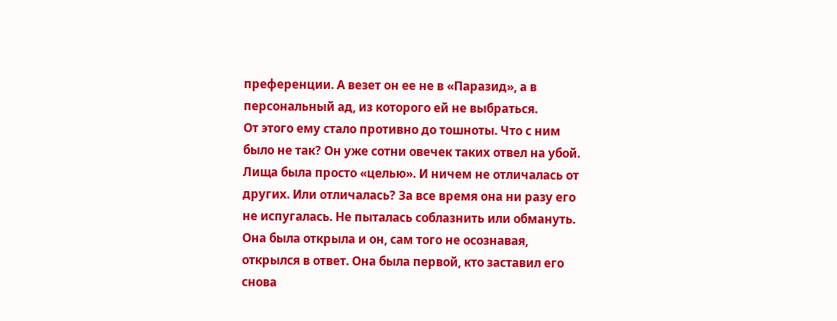преференции. А везет он ее не в «Паразид», а в персональный ад, из которого ей не выбраться.
От этого ему стало противно до тошноты. Что с ним было не так? Он уже сотни овечек таких отвел на убой. Лища была просто «целью». И ничем не отличалась от других. Или отличалась? За все время она ни разу его не испугалась. Не пыталась соблазнить или обмануть. Она была открыла и он, сам того не осознавая, открылся в ответ. Она была первой, кто заставил его снова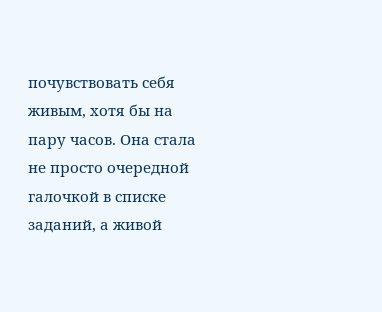почувствовать себя живым, хотя бы на пару часов. Она стала не просто очередной галочкой в списке заданий, а живой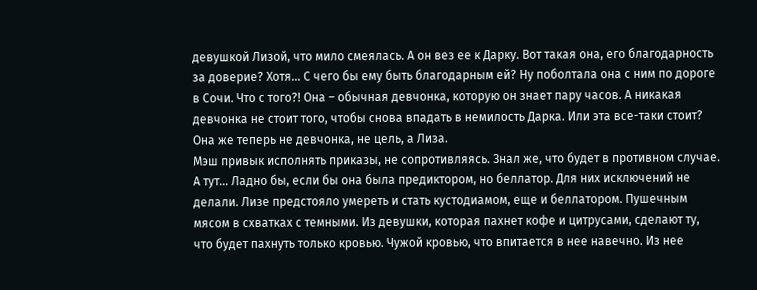девушкой Лизой, что мило смеялась. А он вез ее к Дарку. Вот такая она, его благодарность за доверие? Хотя… С чего бы ему быть благодарным ей? Ну поболтала она с ним по дороге в Сочи. Что с того?! Она – обычная девчонка, которую он знает пару часов. А никакая девчонка не стоит того, чтобы снова впадать в немилость Дарка. Или эта все-таки стоит? Она же теперь не девчонка, не цель, а Лиза.
Мэш привык исполнять приказы, не сопротивляясь. Знал же, что будет в противном случае. А тут… Ладно бы, если бы она была предиктором, но беллатор. Для них исключений не делали. Лизе предстояло умереть и стать кустодиамом, еще и беллатором. Пушечным мясом в схватках с темными. Из девушки, которая пахнет кофе и цитрусами, сделают ту, что будет пахнуть только кровью. Чужой кровью, что впитается в нее навечно. Из нее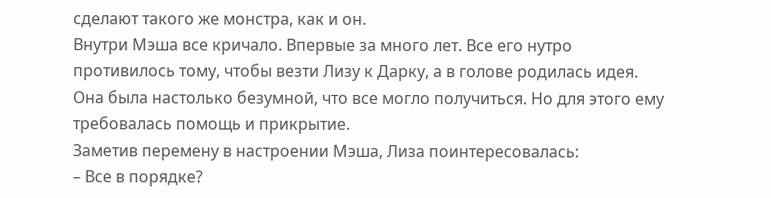сделают такого же монстра, как и он.
Внутри Мэша все кричало. Впервые за много лет. Все его нутро противилось тому, чтобы везти Лизу к Дарку, а в голове родилась идея. Она была настолько безумной, что все могло получиться. Но для этого ему требовалась помощь и прикрытие.
Заметив перемену в настроении Мэша, Лиза поинтересовалась:
– Все в порядке?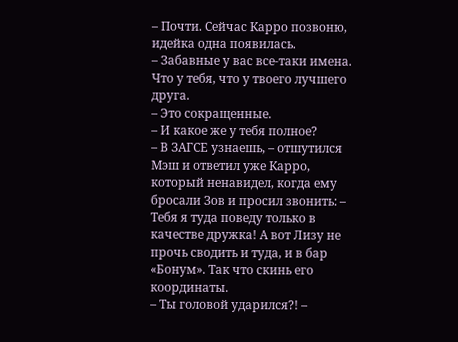– Почти. Сейчас Карро позвоню, идейка одна появилась.
– Забавные у вас все-таки имена. Что у тебя, что у твоего лучшего друга.
– Это сокращенные.
– И какое же у тебя полное?
– В ЗАГСЕ узнаешь, – отшутился Мэш и ответил уже Карро, который ненавидел, когда ему бросали Зов и просил звонить: – Тебя я туда поведу только в качестве дружка! А вот Лизу не прочь сводить и туда, и в бар «Бонум». Так что скинь его координаты.
– Ты головой ударился?! –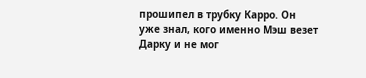прошипел в трубку Карро. Он уже знал, кого именно Мэш везет Дарку и не мог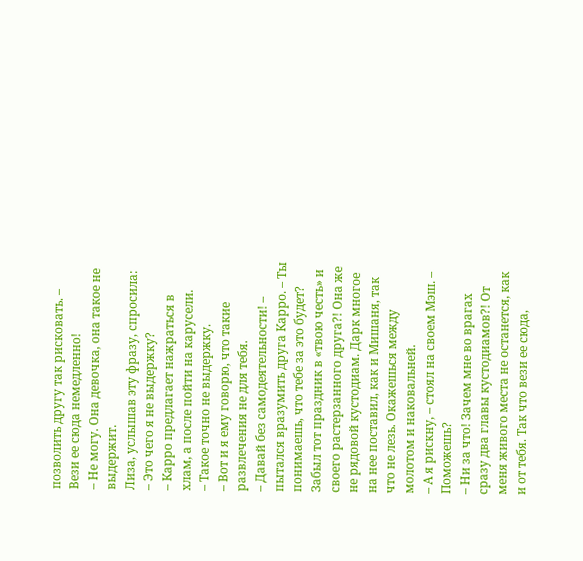позволить другу так рисковать. – Вези ее сюда немедленно!
– Не могу. Она девочка, она такое не выдержит.
Лиза, услышав эту фразу, спросила:
– Это чего я не выдержку?
– Карро предлагает нажраться в хлам, а после пойти на карусели.
– Такое точно не выдержку.
– Вот и я ему говорю, что такие развлечения не для тебя.
– Давай без самодеятельности! – пытался вразумить друга Карро. – Ты понимаешь, что тебе за это будет? Забыл тот праздник в «твою честь» и своего растерзанного друга?! Она же не рядовой кустодиам. Дарк многое на нее поставил, как и Мишаня, так что не лезь. Окажешься между молотом и наковальней.
– А я рискну, – стоял на своем Мэш. – Поможешь?
– Ни за что! Зачем мне во врагах сразу два главы кустодиамов?! От меня живого места не останется, как и от тебя. Так что вези ее сюда,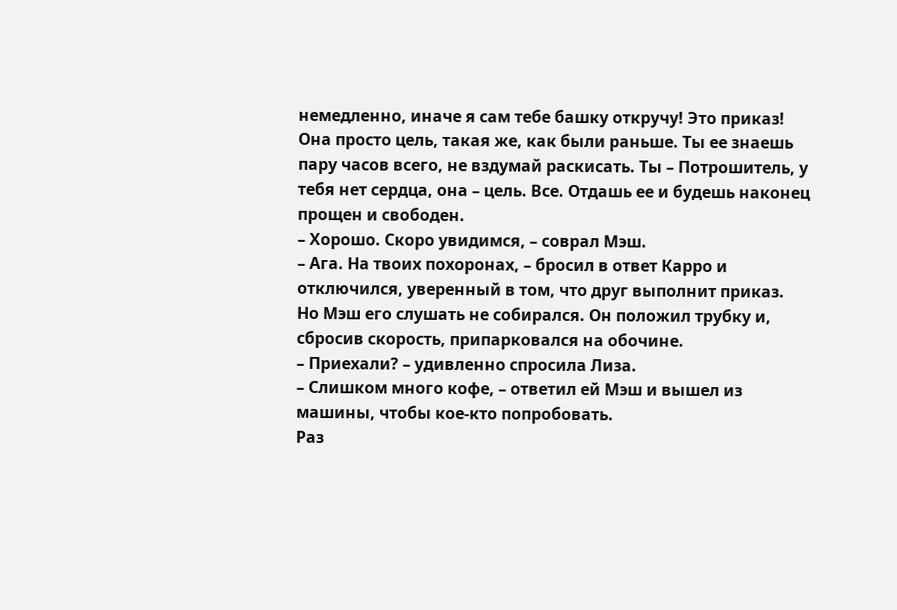немедленно, иначе я сам тебе башку откручу! Это приказ! Она просто цель, такая же, как были раньше. Ты ее знаешь пару часов всего, не вздумай раскисать. Ты – Потрошитель, у тебя нет сердца, она – цель. Все. Отдашь ее и будешь наконец прощен и свободен.
– Хорошо. Скоро увидимся, – соврал Мэш.
– Ага. На твоих похоронах, – бросил в ответ Карро и отключился, уверенный в том, что друг выполнит приказ.
Но Мэш его слушать не собирался. Он положил трубку и, сбросив скорость, припарковался на обочине.
– Приехали? – удивленно спросила Лиза.
– Слишком много кофе, – ответил ей Мэш и вышел из машины, чтобы кое-кто попробовать.
Раз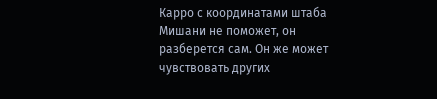Карро с координатами штаба Мишани не поможет, он разберется сам. Он же может чувствовать других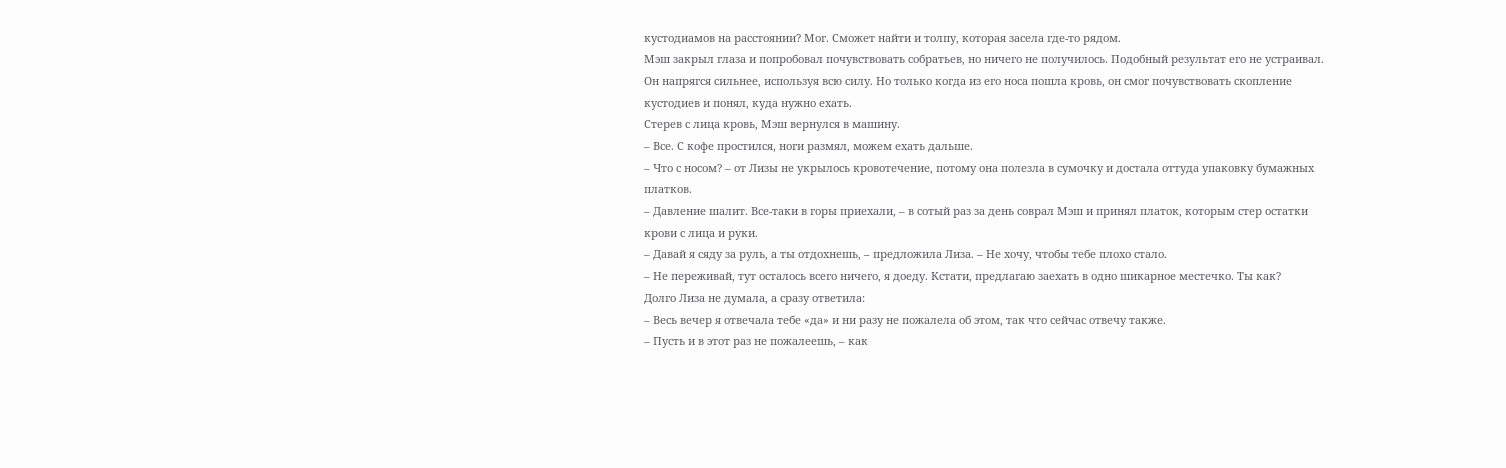кустодиамов на расстоянии? Мог. Сможет найти и толпу, которая засела где-то рядом.
Мэш закрыл глаза и попробовал почувствовать собратьев, но ничего не получилось. Подобный результат его не устраивал. Он напрягся сильнее, используя всю силу. Но только когда из его носа пошла кровь, он смог почувствовать скопление кустодиев и понял, куда нужно ехать.
Стерев с лица кровь, Мэш вернулся в машину.
– Все. С кофе простился, ноги размял, можем ехать дальше.
– Что с носом? – от Лизы не укрылось кровотечение, потому она полезла в сумочку и достала оттуда упаковку бумажных платков.
– Давление шалит. Все-таки в горы приехали, – в сотый раз за день соврал Мэш и принял платок, которым стер остатки крови с лица и руки.
– Давай я сяду за руль, а ты отдохнешь, – предложила Лиза. – Не хочу, чтобы тебе плохо стало.
– Не переживай, тут осталось всего ничего, я доеду. Кстати, предлагаю заехать в одно шикарное местечко. Ты как?
Долго Лиза не думала, а сразу ответила:
– Весь вечер я отвечала тебе «да» и ни разу не пожалела об этом, так что сейчас отвечу также.
– Пусть и в этот раз не пожалеешь, – как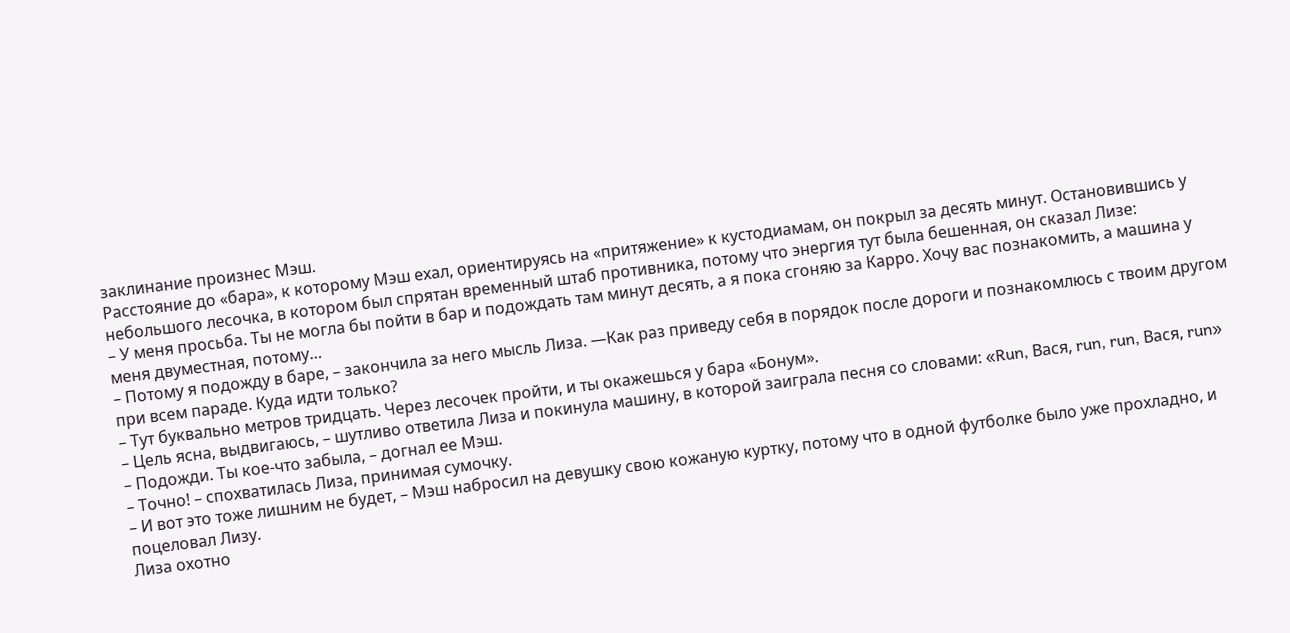заклинание произнес Мэш.
Расстояние до «бара», к которому Мэш ехал, ориентируясь на «притяжение» к кустодиамам, он покрыл за десять минут. Остановившись у небольшого лесочка, в котором был спрятан временный штаб противника, потому что энергия тут была бешенная, он сказал Лизе:
– У меня просьба. Ты не могла бы пойти в бар и подождать там минут десять, а я пока сгоняю за Карро. Хочу вас познакомить, а машина у меня двуместная, потому…
– Потому я подожду в баре, – закончила за него мысль Лиза. —Как раз приведу себя в порядок после дороги и познакомлюсь с твоим другом при всем параде. Куда идти только?
– Тут буквально метров тридцать. Через лесочек пройти, и ты окажешься у бара «Бонум».
– Цель ясна, выдвигаюсь, – шутливо ответила Лиза и покинула машину, в которой заиграла песня со словами: «Run, Вася, run, run, Вася, run»
– Подожди. Ты кое-что забыла, – догнал ее Мэш.
– Точно! – спохватилась Лиза, принимая сумочку.
– И вот это тоже лишним не будет, – Мэш набросил на девушку свою кожаную куртку, потому что в одной футболке было уже прохладно, и поцеловал Лизу.
Лиза охотно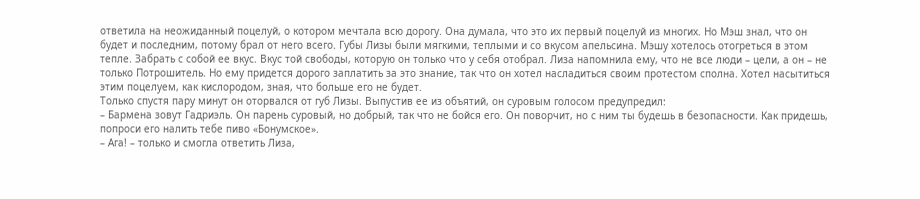ответила на неожиданный поцелуй, о котором мечтала всю дорогу. Она думала, что это их первый поцелуй из многих. Но Мэш знал, что он будет и последним, потому брал от него всего. Губы Лизы были мягкими, теплыми и со вкусом апельсина. Мэшу хотелось отогреться в этом тепле. Забрать с собой ее вкус. Вкус той свободы, которую он только что у себя отобрал. Лиза напомнила ему, что не все люди – цели, а он – не только Потрошитель. Но ему придется дорого заплатить за это знание, так что он хотел насладиться своим протестом сполна. Хотел насытиться этим поцелуем, как кислородом, зная, что больше его не будет.
Только спустя пару минут он оторвался от губ Лизы. Выпустив ее из объятий, он суровым голосом предупредил:
– Бармена зовут Гадриэль. Он парень суровый, но добрый, так что не бойся его. Он поворчит, но с ним ты будешь в безопасности. Как придешь, попроси его налить тебе пиво «Бонумское».
– Ага! – только и смогла ответить Лиза,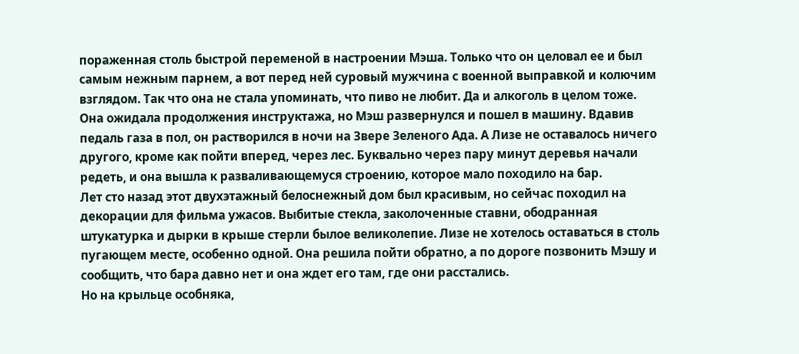пораженная столь быстрой переменой в настроении Мэша. Только что он целовал ее и был самым нежным парнем, а вот перед ней суровый мужчина с военной выправкой и колючим взглядом. Так что она не стала упоминать, что пиво не любит. Да и алкоголь в целом тоже.
Она ожидала продолжения инструктажа, но Мэш развернулся и пошел в машину. Вдавив педаль газа в пол, он растворился в ночи на Звере Зеленого Ада. А Лизе не оставалось ничего другого, кроме как пойти вперед, через лес. Буквально через пару минут деревья начали редеть, и она вышла к разваливающемуся строению, которое мало походило на бар.
Лет сто назад этот двухэтажный белоснежный дом был красивым, но сейчас походил на декорации для фильма ужасов. Выбитые стекла, заколоченные ставни, ободранная штукатурка и дырки в крыше стерли былое великолепие. Лизе не хотелось оставаться в столь пугающем месте, особенно одной. Она решила пойти обратно, а по дороге позвонить Мэшу и сообщить, что бара давно нет и она ждет его там, где они расстались.
Но на крыльце особняка,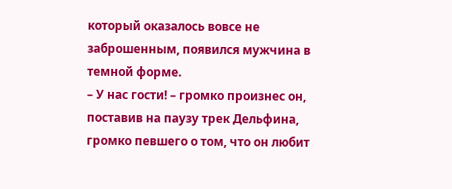который оказалось вовсе не заброшенным, появился мужчина в темной форме.
– У нас гости! – громко произнес он, поставив на паузу трек Дельфина, громко певшего о том, что он любит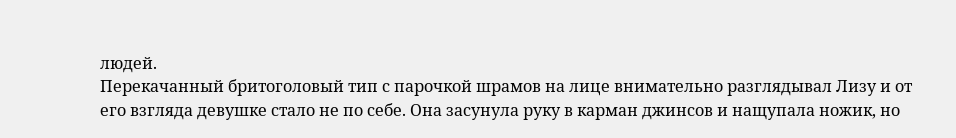людей.
Перекачанный бритоголовый тип с парочкой шрамов на лице внимательно разглядывал Лизу и от его взгляда девушке стало не по себе. Она засунула руку в карман джинсов и нащупала ножик, но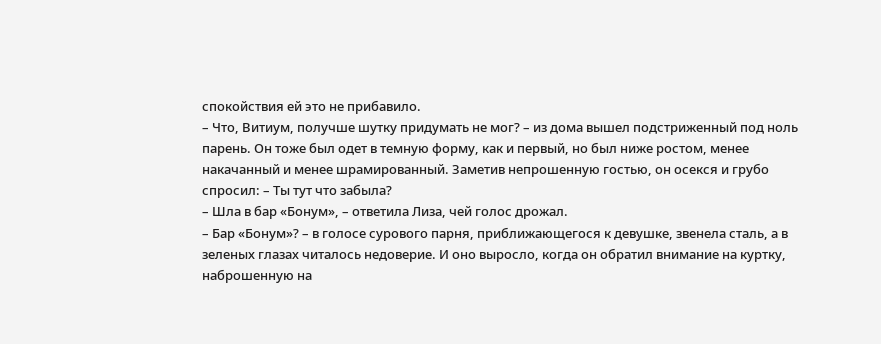спокойствия ей это не прибавило.
– Что, Витиум, получше шутку придумать не мог? – из дома вышел подстриженный под ноль парень. Он тоже был одет в темную форму, как и первый, но был ниже ростом, менее накачанный и менее шрамированный. Заметив непрошенную гостью, он осекся и грубо спросил: – Ты тут что забыла?
– Шла в бар «Бонум», – ответила Лиза, чей голос дрожал.
– Бар «Бонум»? – в голосе сурового парня, приближающегося к девушке, звенела сталь, а в зеленых глазах читалось недоверие. И оно выросло, когда он обратил внимание на куртку, наброшенную на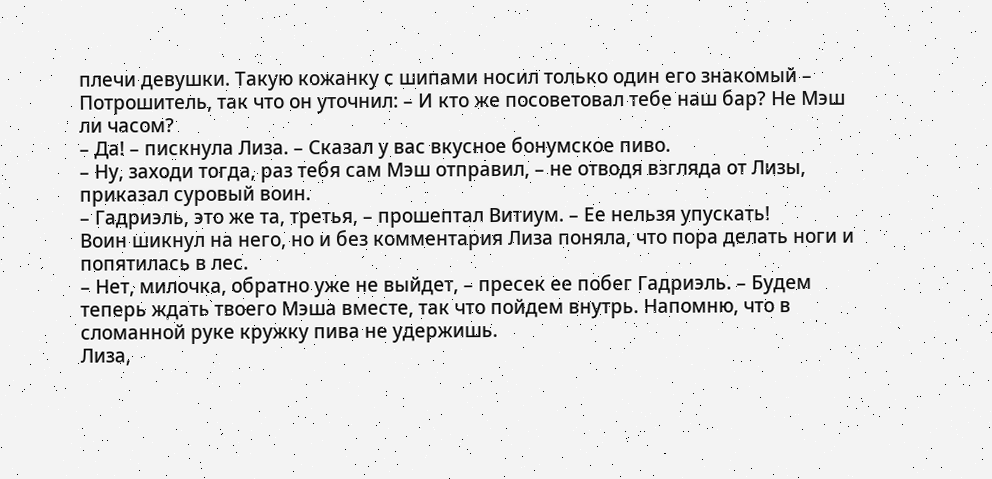плечи девушки. Такую кожанку с шипами носил только один его знакомый – Потрошитель, так что он уточнил: – И кто же посоветовал тебе наш бар? Не Мэш ли часом?
– Да! – пискнула Лиза. – Сказал у вас вкусное бонумское пиво.
– Ну, заходи тогда, раз тебя сам Мэш отправил, – не отводя взгляда от Лизы, приказал суровый воин.
– Гадриэль, это же та, третья, – прошептал Витиум. – Ее нельзя упускать!
Воин шикнул на него, но и без комментария Лиза поняла, что пора делать ноги и попятилась в лес.
– Нет, милочка, обратно уже не выйдет, – пресек ее побег Гадриэль. – Будем теперь ждать твоего Мэша вместе, так что пойдем внутрь. Напомню, что в сломанной руке кружку пива не удержишь.
Лиза,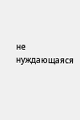не нуждающаяся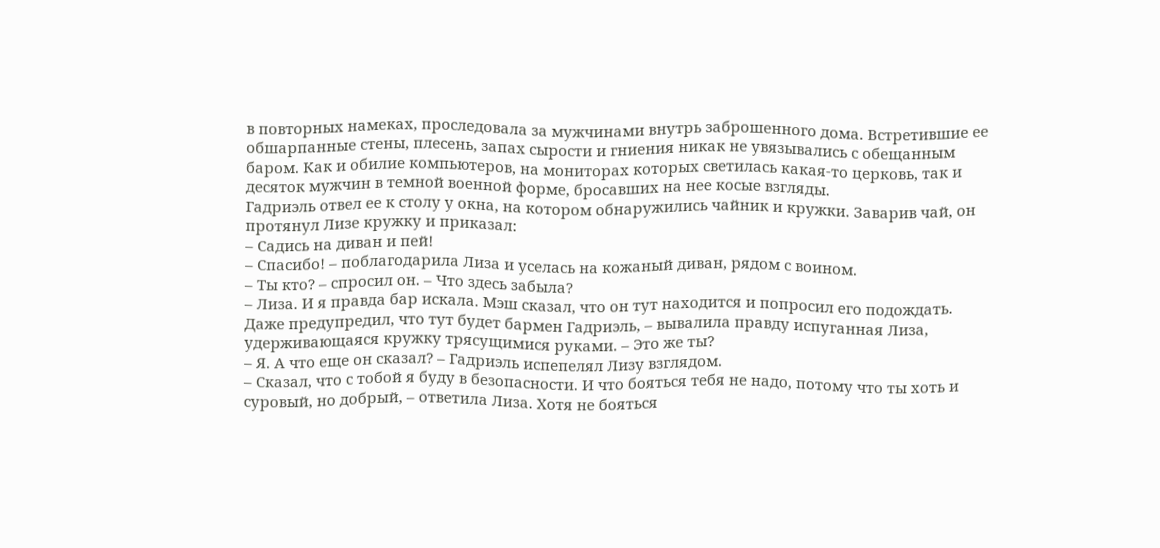в повторных намеках, проследовала за мужчинами внутрь заброшенного дома. Встретившие ее обшарпанные стены, плесень, запах сырости и гниения никак не увязывались с обещанным баром. Как и обилие компьютеров, на мониторах которых светилась какая-то церковь, так и десяток мужчин в темной военной форме, бросавших на нее косые взгляды.
Гадриэль отвел ее к столу у окна, на котором обнаружились чайник и кружки. Заварив чай, он протянул Лизе кружку и приказал:
– Садись на диван и пей!
– Спасибо! – поблагодарила Лиза и уселась на кожаный диван, рядом с воином.
– Ты кто? – спросил он. – Что здесь забыла?
– Лиза. И я правда бар искала. Мэш сказал, что он тут находится и попросил его подождать. Даже предупредил, что тут будет бармен Гадриэль, – вывалила правду испуганная Лиза, удерживающаяся кружку трясущимися руками. – Это же ты?
– Я. А что еще он сказал? – Гадриэль испепелял Лизу взглядом.
– Сказал, что с тобой я буду в безопасности. И что бояться тебя не надо, потому что ты хоть и суровый, но добрый, – ответила Лиза. Хотя не бояться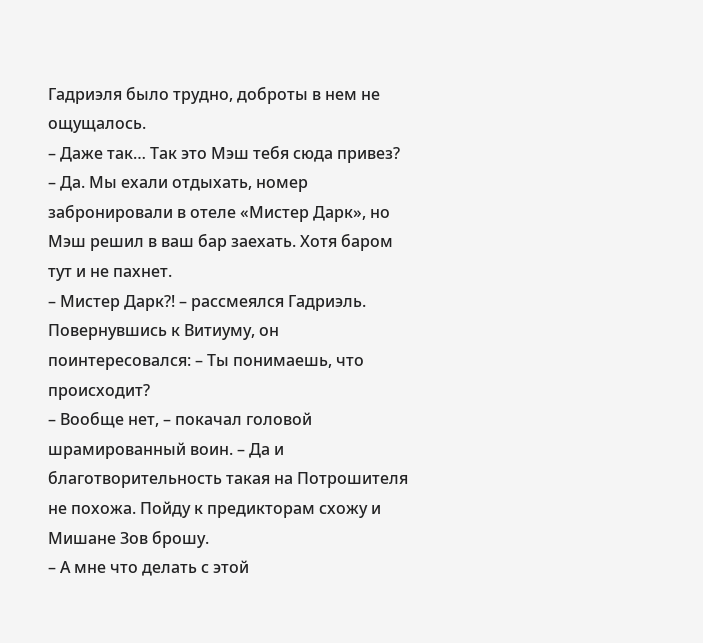Гадриэля было трудно, доброты в нем не ощущалось.
– Даже так… Так это Мэш тебя сюда привез?
– Да. Мы ехали отдыхать, номер забронировали в отеле «Мистер Дарк», но Мэш решил в ваш бар заехать. Хотя баром тут и не пахнет.
– Мистер Дарк?! – рассмеялся Гадриэль. Повернувшись к Витиуму, он поинтересовался: – Ты понимаешь, что происходит?
– Вообще нет, – покачал головой шрамированный воин. – Да и благотворительность такая на Потрошителя не похожа. Пойду к предикторам схожу и Мишане Зов брошу.
– А мне что делать с этой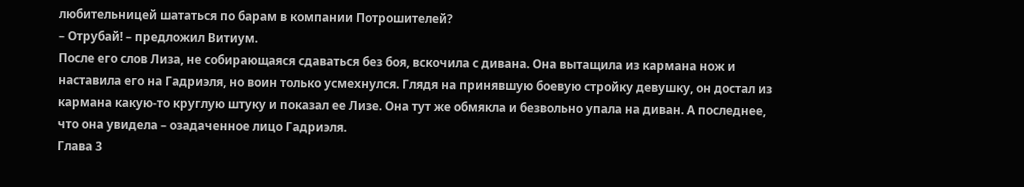любительницей шататься по барам в компании Потрошителей?
– Отрубай! – предложил Витиум.
После его слов Лиза, не собирающаяся сдаваться без боя, вскочила с дивана. Она вытащила из кармана нож и наставила его на Гадриэля, но воин только усмехнулся. Глядя на принявшую боевую стройку девушку, он достал из кармана какую-то круглую штуку и показал ее Лизе. Она тут же обмякла и безвольно упала на диван. А последнее, что она увидела – озадаченное лицо Гадриэля.
Глава 3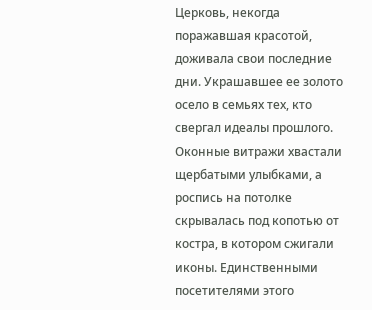Церковь, некогда поражавшая красотой, доживала свои последние дни. Украшавшее ее золото осело в семьях тех, кто свергал идеалы прошлого. Оконные витражи хвастали щербатыми улыбками, а роспись на потолке скрывалась под копотью от костра, в котором сжигали иконы. Единственными посетителями этого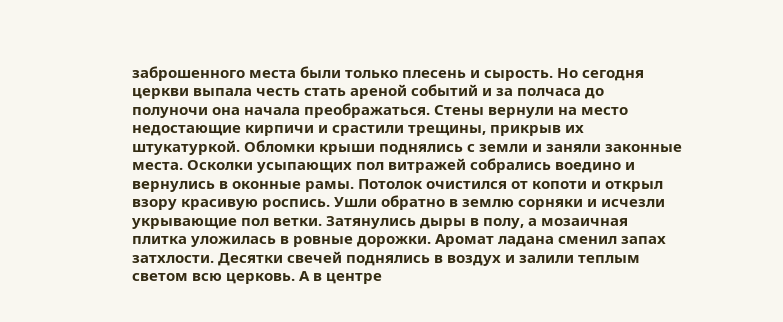заброшенного места были только плесень и сырость. Но сегодня церкви выпала честь стать ареной событий и за полчаса до полуночи она начала преображаться. Стены вернули на место недостающие кирпичи и срастили трещины, прикрыв их штукатуркой. Обломки крыши поднялись с земли и заняли законные места. Осколки усыпающих пол витражей собрались воедино и вернулись в оконные рамы. Потолок очистился от копоти и открыл взору красивую роспись. Ушли обратно в землю сорняки и исчезли укрывающие пол ветки. Затянулись дыры в полу, а мозаичная плитка уложилась в ровные дорожки. Аромат ладана сменил запах затхлости. Десятки свечей поднялись в воздух и залили теплым светом всю церковь. А в центре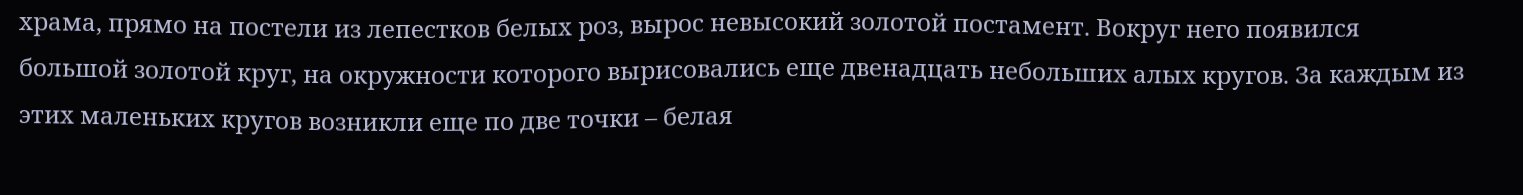храма, прямо на постели из лепестков белых роз, вырос невысокий золотой постамент. Вокруг него появился большой золотой круг, на окружности которого вырисовались еще двенадцать небольших алых кругов. За каждым из этих маленьких кругов возникли еще по две точки – белая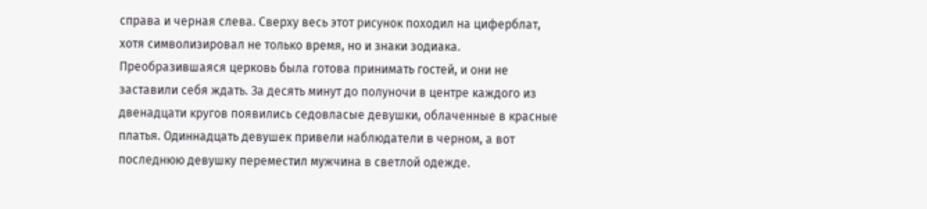справа и черная слева. Сверху весь этот рисунок походил на циферблат, хотя символизировал не только время, но и знаки зодиака.
Преобразившаяся церковь была готова принимать гостей, и они не заставили себя ждать. За десять минут до полуночи в центре каждого из двенадцати кругов появились седовласые девушки, облаченные в красные платья. Одиннадцать девушек привели наблюдатели в черном, а вот последнюю девушку переместил мужчина в светлой одежде.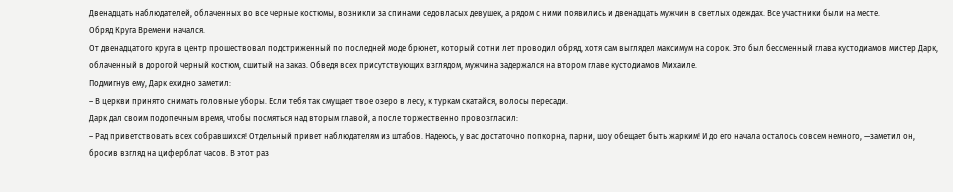Двенадцать наблюдателей, облаченных во все черные костюмы, возникли за спинами седовласых девушек, а рядом с ними появились и двенадцать мужчин в светлых одеждах. Все участники были на месте.
Обряд Круга Времени начался.
От двенадцатого круга в центр прошествовал подстриженный по последней моде брюнет, который сотни лет проводил обряд, хотя сам выглядел максимум на сорок. Это был бессменный глава кустодиамов мистер Дарк, облаченный в дорогой черный костюм, сшитый на заказ. Обведя всех присутствующих взглядом, мужчина задержался на втором главе кустодиамов Михаиле.
Подмигнув ему, Дарк ехидно заметил:
– В церкви принято снимать головные уборы. Если тебя так смущает твое озеро в лесу, к туркам скатайся, волосы пересади.
Дарк дал своим подопечным время, чтобы посмяться над вторым главой, а после торжественно провозгласил:
– Рад приветствовать всех собравшихся! Отдельный привет наблюдателям из штабов. Надеюсь, у вас достаточно попкорна, парни, шоу обещает быть жарким! И до его начала осталось совсем немного, —заметил он, бросив взгляд на циферблат часов. В этот раз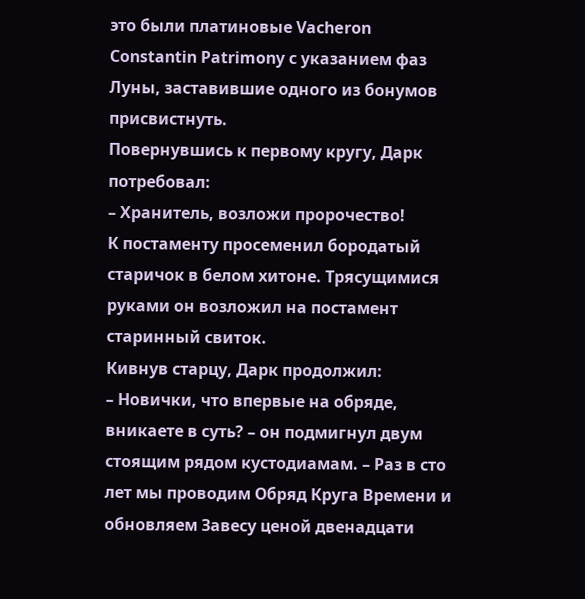это были платиновые Vacheron Constantin Patrimony с указанием фаз Луны, заставившие одного из бонумов присвистнуть.
Повернувшись к первому кругу, Дарк потребовал:
– Хранитель, возложи пророчество!
К постаменту просеменил бородатый старичок в белом хитоне. Трясущимися руками он возложил на постамент старинный свиток.
Кивнув старцу, Дарк продолжил:
– Новички, что впервые на обряде, вникаете в суть? – он подмигнул двум стоящим рядом кустодиамам. – Раз в сто лет мы проводим Обряд Круга Времени и обновляем Завесу ценой двенадцати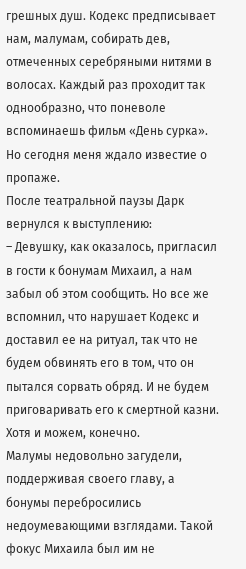грешных душ. Кодекс предписывает нам, малумам, собирать дев, отмеченных серебряными нитями в волосах. Каждый раз проходит так однообразно, что поневоле вспоминаешь фильм «День сурка». Но сегодня меня ждало известие о пропаже.
После театральной паузы Дарк вернулся к выступлению:
– Девушку, как оказалось, пригласил в гости к бонумам Михаил, а нам забыл об этом сообщить. Но все же вспомнил, что нарушает Кодекс и доставил ее на ритуал, так что не будем обвинять его в том, что он пытался сорвать обряд. И не будем приговаривать его к смертной казни. Хотя и можем, конечно.
Малумы недовольно загудели, поддерживая своего главу, а бонумы перебросились недоумевающими взглядами. Такой фокус Михаила был им не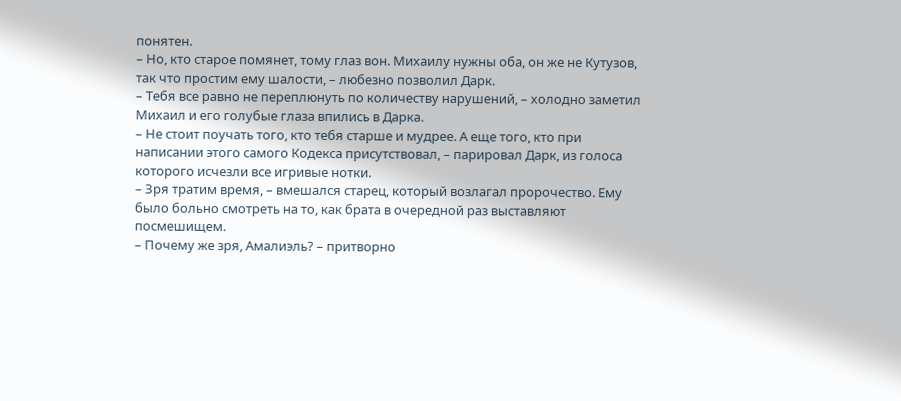понятен.
– Но, кто старое помянет, тому глаз вон. Михаилу нужны оба, он же не Кутузов, так что простим ему шалости, – любезно позволил Дарк.
– Тебя все равно не переплюнуть по количеству нарушений, – холодно заметил Михаил и его голубые глаза впились в Дарка.
– Не стоит поучать того, кто тебя старше и мудрее. А еще того, кто при написании этого самого Кодекса присутствовал, – парировал Дарк, из голоса которого исчезли все игривые нотки.
– Зря тратим время, – вмешался старец, который возлагал пророчество. Ему было больно смотреть на то, как брата в очередной раз выставляют посмешищем.
– Почему же зря, Амалиэль? – притворно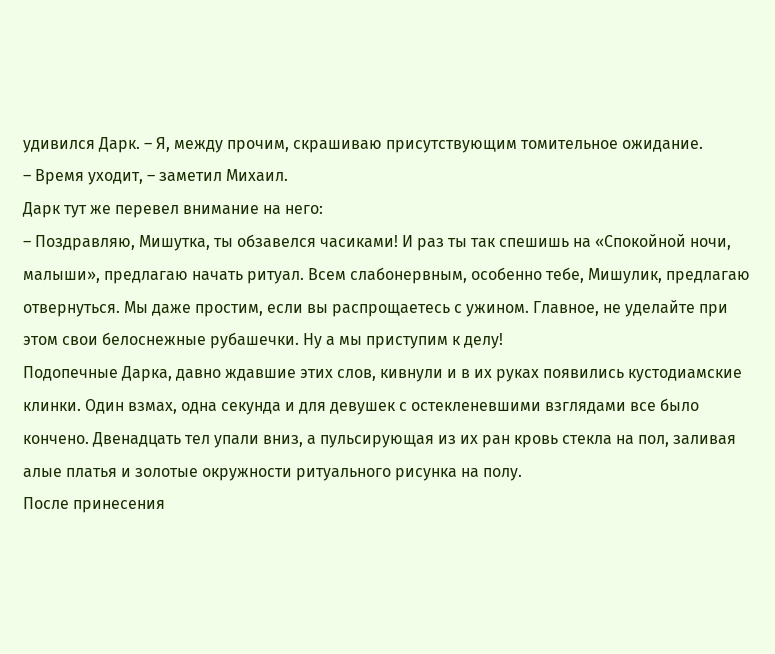удивился Дарк. – Я, между прочим, скрашиваю присутствующим томительное ожидание.
– Время уходит, – заметил Михаил.
Дарк тут же перевел внимание на него:
– Поздравляю, Мишутка, ты обзавелся часиками! И раз ты так спешишь на «Спокойной ночи, малыши», предлагаю начать ритуал. Всем слабонервным, особенно тебе, Мишулик, предлагаю отвернуться. Мы даже простим, если вы распрощаетесь с ужином. Главное, не уделайте при этом свои белоснежные рубашечки. Ну а мы приступим к делу!
Подопечные Дарка, давно ждавшие этих слов, кивнули и в их руках появились кустодиамские клинки. Один взмах, одна секунда и для девушек с остекленевшими взглядами все было кончено. Двенадцать тел упали вниз, а пульсирующая из их ран кровь стекла на пол, заливая алые платья и золотые окружности ритуального рисунка на полу.
После принесения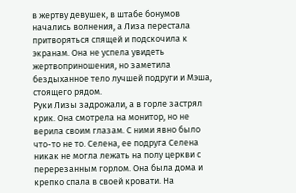в жертву девушек, в штабе бонумов начались волнения, а Лиза перестала притворяться спящей и подскочила к экранам. Она не успела увидеть жертвоприношения, но заметила бездыханное тело лучшей подруги и Мэша, стоящего рядом.
Руки Лизы задрожали, а в горле застрял крик. Она смотрела на монитор, но не верила своим глазам. С ними явно было что-то не то. Селена, ее подруга Селена никак не могла лежать на полу церкви с перерезанным горлом. Она была дома и крепко спала в своей кровати. На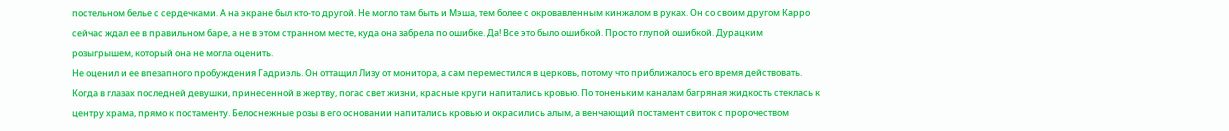постельном белье с сердечками. А на экране был кто-то другой. Не могло там быть и Мэша, тем более с окровавленным кинжалом в руках. Он со своим другом Карро сейчас ждал ее в правильном баре, а не в этом странном месте, куда она забрела по ошибке. Да! Все это было ошибкой. Просто глупой ошибкой. Дурацким розыгрышем, который она не могла оценить.
Не оценил и ее впезапного пробуждения Гадриэль. Он оттащил Лизу от монитора, а сам переместился в церковь, потому что приближалось его время действовать.
Когда в глазах последней девушки, принесенной в жертву, погас свет жизни, красные круги напитались кровью. По тоненьким каналам багряная жидкость стеклась к центру храма, прямо к постаменту. Белоснежные розы в его основании напитались кровью и окрасились алым, а венчающий постамент свиток с пророчеством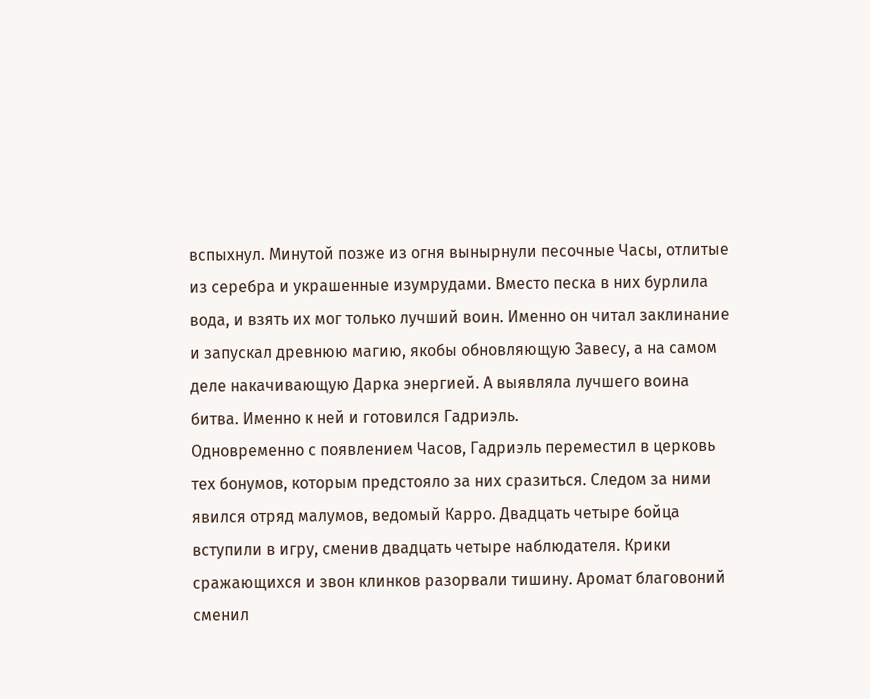вспыхнул. Минутой позже из огня вынырнули песочные Часы, отлитые из серебра и украшенные изумрудами. Вместо песка в них бурлила вода, и взять их мог только лучший воин. Именно он читал заклинание и запускал древнюю магию, якобы обновляющую Завесу, а на самом деле накачивающую Дарка энергией. А выявляла лучшего воина битва. Именно к ней и готовился Гадриэль.
Одновременно с появлением Часов, Гадриэль переместил в церковь тех бонумов, которым предстояло за них сразиться. Следом за ними явился отряд малумов, ведомый Карро. Двадцать четыре бойца вступили в игру, сменив двадцать четыре наблюдателя. Крики сражающихся и звон клинков разорвали тишину. Аромат благовоний сменил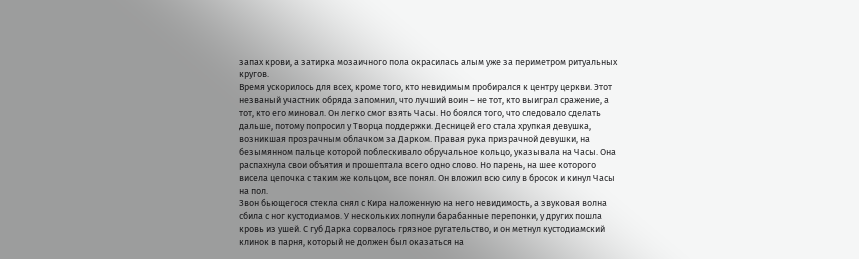запах крови, а затирка мозаичного пола окрасилась алым уже за периметром ритуальных кругов.
Время ускорилось для всех, кроме того, кто невидимым пробирался к центру церкви. Этот незваный участник обряда запомнил, что лучший воин – не тот, кто выиграл сражение, а тот, кто его миновал. Он легко смог взять Часы. Но боялся того, что следовало сделать дальше, потому попросил у Творца поддержки. Десницей его стала хрупкая девушка, возникшая прозрачным облачком за Дарком. Правая рука призрачной девушки, на безымянном пальце которой поблескивало обручальное кольцо, указывала на Часы. Она распахнула свои объятия и прошептала всего одно слово. Но парень, на шее которого висела цепочка с таким же кольцом, все понял. Он вложил всю силу в бросок и кинул Часы на пол.
Звон бьющегося стекла снял с Кира наложенную на него невидимость, а звуковая волна сбила с ног кустодиамов. У нескольких лопнули барабанные перепонки, у других пошла кровь из ушей. С губ Дарка сорвалось грязное ругательство, и он метнул кустодиамский клинок в парня, который не должен был оказаться на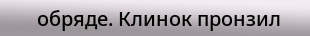обряде. Клинок пронзил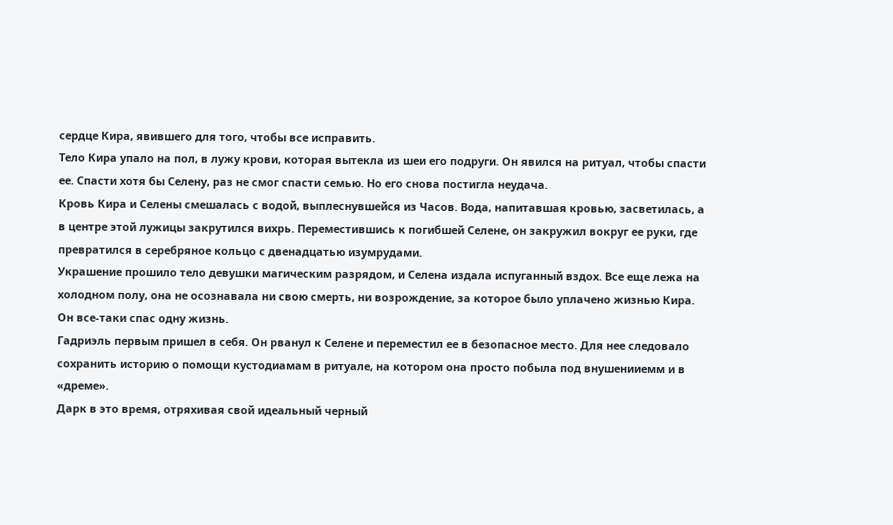сердце Кира, явившего для того, чтобы все исправить.
Тело Кира упало на пол, в лужу крови, которая вытекла из шеи его подруги. Он явился на ритуал, чтобы спасти ее. Спасти хотя бы Селену, раз не смог спасти семью. Но его снова постигла неудача.
Кровь Кира и Селены смешалась с водой, выплеснувшейся из Часов. Вода, напитавшая кровью, засветилась, а в центре этой лужицы закрутился вихрь. Переместившись к погибшей Селене, он закружил вокруг ее руки, где превратился в серебряное кольцо с двенадцатью изумрудами.
Украшение прошило тело девушки магическим разрядом, и Селена издала испуганный вздох. Все еще лежа на холодном полу, она не осознавала ни свою смерть, ни возрождение, за которое было уплачено жизнью Кира. Он все-таки спас одну жизнь.
Гадриэль первым пришел в себя. Он рванул к Селене и переместил ее в безопасное место. Для нее следовало сохранить историю о помощи кустодиамам в ритуале, на котором она просто побыла под внушенииемм и в «дреме».
Дарк в это время, отряхивая свой идеальный черный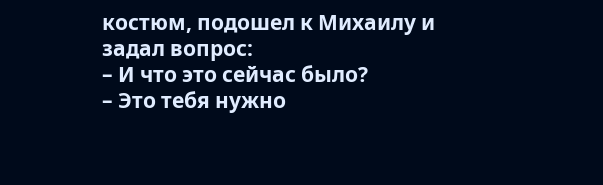костюм, подошел к Михаилу и задал вопрос:
– И что это сейчас было?
– Это тебя нужно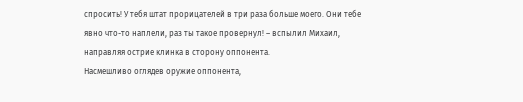спросить! У тебя штат прорицателей в три раза больше моего. Они тебе явно что-то наплели, раз ты такое провернул! – вспылил Михаил, направляя острие клинка в сторону оппонента.
Насмешливо оглядев оружие оппонента,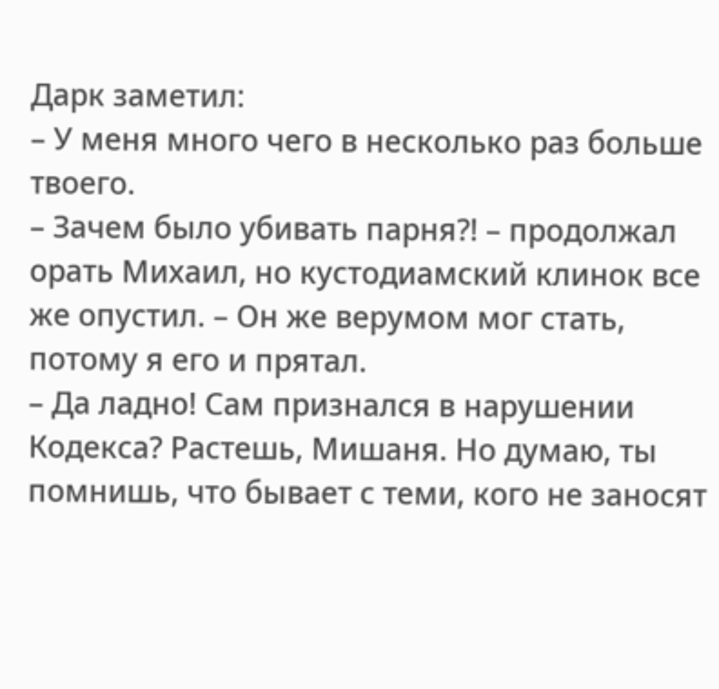Дарк заметил:
– У меня много чего в несколько раз больше твоего.
– Зачем было убивать парня?! – продолжал орать Михаил, но кустодиамский клинок все же опустил. – Он же верумом мог стать, потому я его и прятал.
– Да ладно! Сам признался в нарушении Кодекса? Растешь, Мишаня. Но думаю, ты помнишь, что бывает с теми, кого не заносят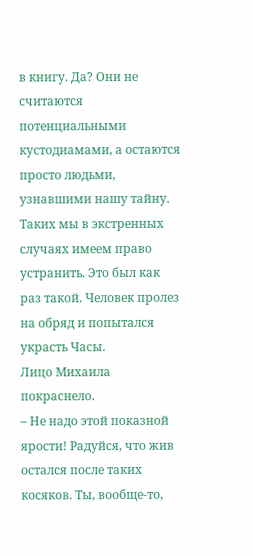в книгу. Да? Они не считаются потенциальными кустодиамами, а остаются просто людьми, узнавшими нашу тайну. Таких мы в экстренных случаях имеем право устранить. Это был как раз такой. Человек пролез на обряд и попытался украсть Часы.
Лицо Михаила покраснело.
– Не надо этой показной ярости! Радуйся, что жив остался после таких косяков. Ты, вообще-то,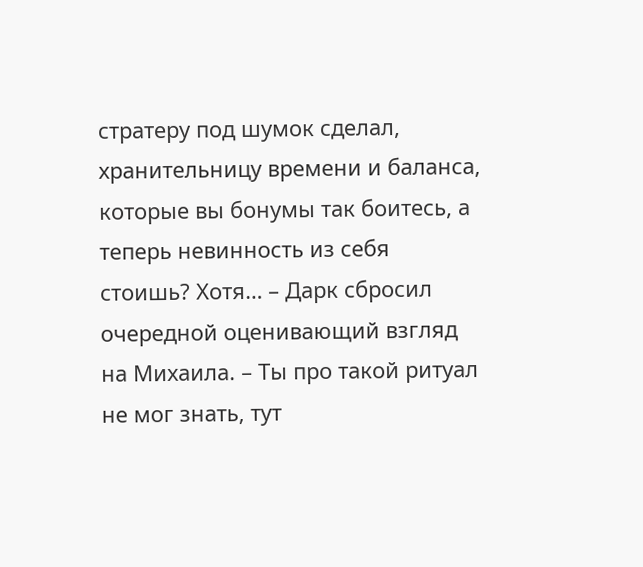стратеру под шумок сделал, хранительницу времени и баланса, которые вы бонумы так боитесь, а теперь невинность из себя стоишь? Хотя… – Дарк сбросил очередной оценивающий взгляд на Михаила. – Ты про такой ритуал не мог знать, тут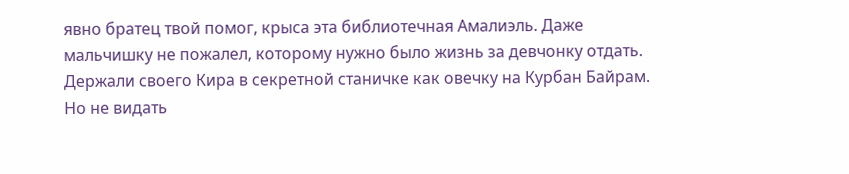явно братец твой помог, крыса эта библиотечная Амалиэль. Даже мальчишку не пожалел, которому нужно было жизнь за девчонку отдать. Держали своего Кира в секретной станичке как овечку на Курбан Байрам. Но не видать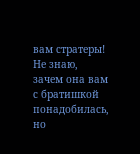вам стратеры! Не знаю, зачем она вам с братишкой понадобилась, но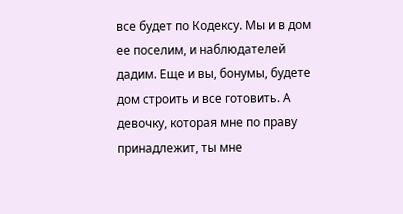все будет по Кодексу. Мы и в дом ее поселим, и наблюдателей дадим. Еще и вы, бонумы, будете дом строить и все готовить. А девочку, которая мне по праву принадлежит, ты мне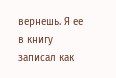вернешь. Я ее в книгу записал как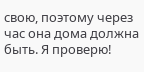свою, поэтому через час она дома должна быть. Я проверю!